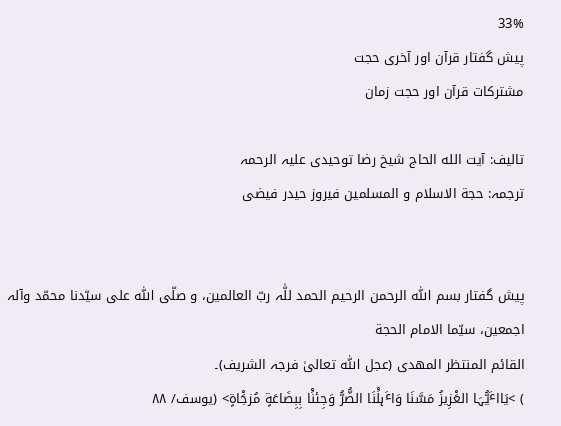33%
پيش گفتار قرآن اور آخری حجت
مشترکات قرآن اور حجت زمان

تاليف: آیت الله الحاج شيخ رضا توحيدی عليہ الرحمہ
ترجمہ: حجة الاسلام و المسلمين فيروز حيدر فيضی


پيش گفتار بسم اللّٰہ الرحمن الرحيم الحمد للّٰہ ربّ العالمين، و صلّی اللّٰہ علی سيّدنا محمّد وآلہ اجمعين، سيّما الامام الحجة
القائم المنتظر المهدی (عجل اللّٰہ تعالیٰ فرجہ الشریف)۔
) >یَااٴَیُّہَا العَْزِیزُ مَسَّنَا وَاٴَہلَْنَا الضُّرُّ وَجِئنَْا بِبِضَاعَةٍ مُزجَْاةٍ> (یوسف/ ٨٨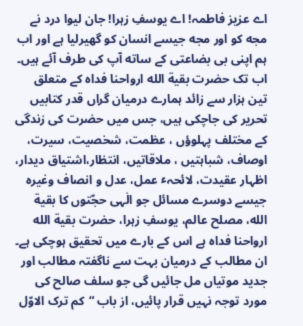اے عزیز فاطمہ! اے یوسفِ زہرا! جان ليوا درد نے مجه کو اور مجه جيسے انسان کو گهيرليا ہے اور اب ہم اپنی بی بضاعتی کے ساته آپ کی طرف آئے ہيں۔
اب تک حضرت بقية الله ارواحنا فداہ کے متعلق تين ہزار سے زائد ہمارے درميان گراں قدر کتابيں تحریر کی جاچکی ہيں، جس ميں حضرت کی زندگی کے مختلف پہلوؤں ، عظمت، شخصيت، سيرت، اوصاف، شباہتيں ، ملاقاتيں، انتظار،اشتياق دیدار، اظہار عقيدت، لائحہٴ عمل، عدل و انصاف وغيرہ جيسے دوسرے مسائل جو الٰہی حجّتوں کا بقية الله، مصلح عالم، یوسفِ زہرا، حضرت بقية الله ارواحنا فداہ ہے اس کے بارے ميں تحقيق ہوچکی ہے۔
ان مطالب کے درميان بہت سے ناگفتہ مطالب اور جدید موتياں مل جائيں گی جو سلف صالح کی مورد توجہ نہيں قرار پائيں، از باب “کم ترک الاوّل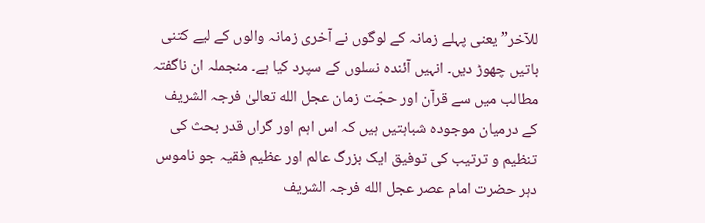للآخر” یعنی پہلے زمانہ کے لوگوں نے آخری زمانہ والوں کے ليے کتنی باتيں چهوڑ دیں۔ انہيں آئندہ نسلوں کے سپرد کيا ہے۔ منجملہ ان ناگفتہ مطالب ميں سے قرآن اور حجّت زمان عجل الله تعالیٰ فرجہ الشریف کے درميان موجودہ شباہتيں ہيں کہ اس اہم اور گراں قدر بحث کی تنظيم و ترتيب کی توفيق ایک بزرگ عالم اور عظيم فقيہ جو ناموس دہر حضرت امام عصر عجل الله فرجہ الشریف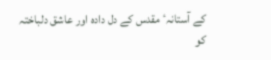کے آستانہٴ مقدس کے دل دادہ اور عاشق دلباختہ کو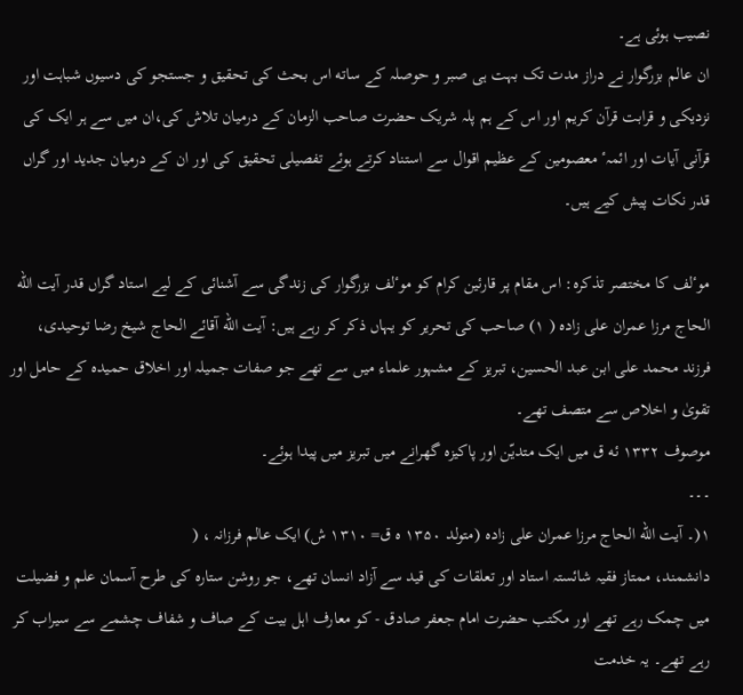نصيب ہوئی ہے۔
ان عالم بزرگوار نے دراز مدت تک بہت ہی صبر و حوصلہ کے ساته اس بحث کی تحقيق و جستجو کی دسيوں شباہت اور نزدیکی و قرابت قرآن کریم اور اس کے ہم پلہ شریک حضرت صاحب الزمان کے درميان تلاش کی،ان ميں سے ہر ایک کی قرآنی آیات اور ائمہٴ معصومين کے عظيم اقوال سے استناد کرتے ہوئے تفصيلی تحقيق کی اور ان کے درميان جدید اور گراں قدر نکات پيش کيے ہيں۔

موٴلف کا مختصر تذکرہ: اس مقام پر قارئين کرام کو موٴلف بزرگوار کی زندگی سے آشنائی کے ليے استاد گراں قدر آیت الله الحاج مرزا عمران علی زادہ ( ١) صاحب کی تحریر کو یہاں ذکر کر رہے ہيں: آیت الله آقائے الحاج شيخ رضا توحيدی، فرزند محمد علی ابن عبد الحسين، تبریز کے مشہور علماء ميں سے تهے جو صفات جميلہ اور اخلاق حميدہ کے حامل اور تقویٰ و اخلاص سے متصف تهے۔
موصوف ١٣٣٢ ئه ق ميں ایک متدیّن اور پاکيزہ گهرانے ميں تبریز ميں پيدا ہوئے۔
۔۔۔
١(۔ آیت الله الحاج مرزا عمران علی زادہ (متولد ١٣۵٠ ه ق= ١٣١٠ ش) ایک عالم فرزانہ ، (
دانشمند، ممتاز فقيہ شائستہ استاد اور تعلقات کی قيد سے آزاد انسان تهے، جو روشن ستارہ کی طرح آسمان علم و فضيلت ميں چمک رہے تهے اور مکتب حضرت امام جعفر صادق - کو معارف اہل بيت کے صاف و شفاف چشمے سے سيراب کر رہے تهے۔ یہ خدمت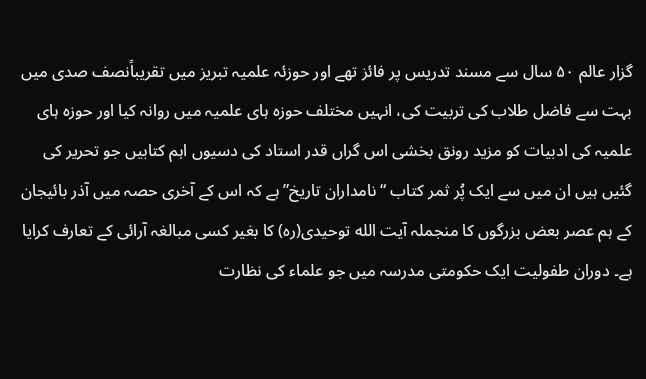گزار عالم ۵٠ سال سے مسند تدریس پر فائز تهے اور حوزئہ علميہ تبریز ميں تقریباًنصف صدی ميں بہت سے فاضل طلاب کی تربيت کی، انہيں مختلف حوزہ ہای علميہ ميں روانہ کيا اور حوزہ ہای علميہ کی ادبيات کو مزید رونق بخشی اس گراں قدر استاد کی دسيوں اہم کتابيں جو تحریر کی گئيں ہيں ان ميں سے ایک پُر ثمر کتاب “نامداران تاریخ” ہے کہ اس کے آخری حصہ ميں آذر بائيجان کے ہم عصر بعض بزرگوں کا منجملہ آیت الله توحيدی(رہ) کا بغير کسی مبالغہ آرائی کے تعارف کرایا ہے۔ دوران طفوليت ایک حکومتی مدرسہ ميں جو علماء کی نظارت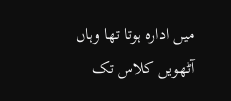ميں ادارہ ہوتا تها وہاں آڻهویں کلاس تک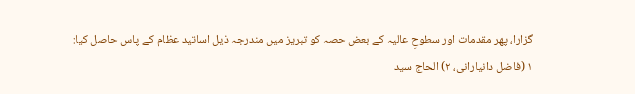گزارا، پهر مقدمات اور سطوحِ عاليہ کے بعض حصہ کو تبریز ميں مندرجہ ذیل اساتيد عظام کے پاس حاصل کيا:
١ (فاضل دانيارانی، ٢) الحاج سيد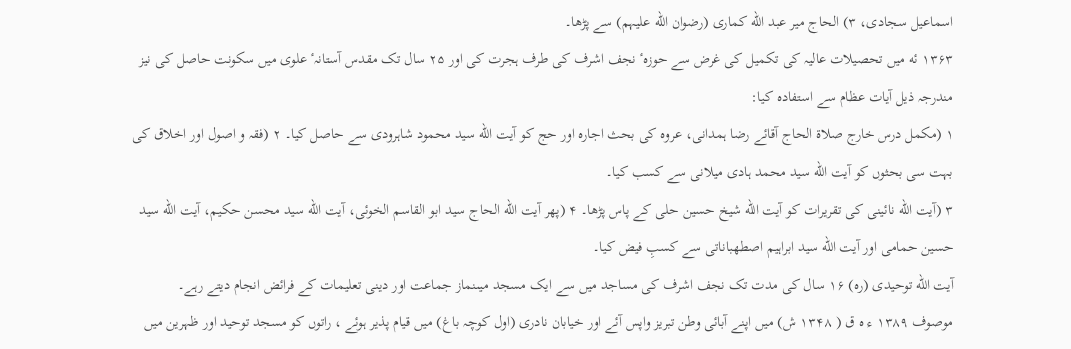اسماعيل سجادی، ٣) الحاج مير عبد الله کماری (رضوان الله عليہم) سے پڑها۔
١٣۶٣ ئه ميں تحصيلات عاليہ کی تکميل کی غرض سے حوزہٴ نجف اشرف کی طرف ہجرت کی اور ٢۵ سال تک مقدس آستانہٴ علوی ميں سکونت حاصل کی نيز مندرجہ ذیل آیات عظام سے استفادہ کيا:
١ (مکمل درس خارج صلاة الحاج آقائے رضا ہمدانی، عروہ کی بحث اجارہ اور حج کو آیت الله سيد محمود شاہرودی سے حاصل کيا۔ ٢ (فقہ و اصول اور اخلاق کی بہت سی بحثوں کو آیت الله سيد محمد ہادی ميلانی سے کسب کيا۔
٣ (آیت الله نائينی کی تقریرات کو آیت الله شيخ حسين حلی کے پاس پڑها۔ ۴ (پهر آیت الله الحاج سيد ابو القاسم الخوئی، آیت الله سيد محسن حکيم، آیت الله سيد حسين حمامی اور آیت الله سيد ابراہيم اصطهباناتی سے کسبِ فيض کيا۔
آیت الله توحيدی (رہ) ١۶ سال کی مدت تک نجف اشرف کی مساجد ميں سے ایک مسجد ميںنماز جماعت اور دینی تعليمات کے فرائض انجام دیتے رہے۔
موصوف ١٣٨٩ ء ه ق ( ١٣۴٨ ش) ميں اپنے آبائی وطن تبریز واپس آئے اور خيابان نادری (اول کوچہ باغ) ميں قيام پذیر ہوئے ، راتوں کو مسجد توحيد اور ظہرین ميں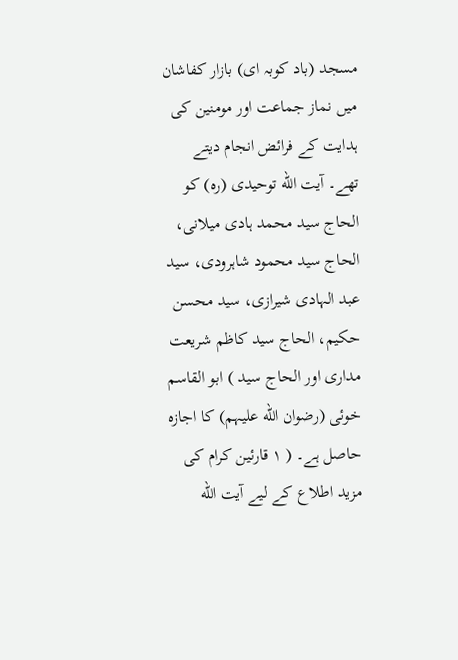مسجد (باد کوبہ ای) بازار کفاشان ميں نماز جماعت اور مومنين کی ہدایت کے فرائض انجام دیتے تهے۔ آیت الله توحيدی (رہ) کو الحاج سيد محمد ہادی ميلانی، الحاج سيد محمود شاہرودی، سيد عبد الہادی شيرازی، سيد محسن حکيم، الحاج سيد کاظم شریعت مداری اور الحاج سيد ) ابو القاسم خوئی (رضوان الله عليہم) کا اجازہ حاصل ہے۔ ( ١ قارئين کرام کی مزید اطلاع کے ليے آیت الله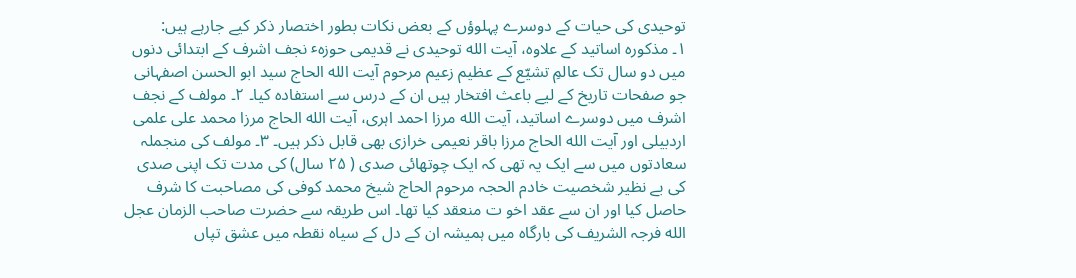توحيدی کی حيات کے دوسرے پہلوؤں کے بعض نکات بطور اختصار ذکر کيے جارہے ہيں:
١۔ مذکورہ اساتيد کے علاوہ، آیت الله توحيدی نے قدیمی حوزہٴ نجف اشرف کے ابتدائی دنوں ميں دو سال تک عالمِ تشيّع کے عظيم زعيم مرحوم آیت الله الحاج سيد ابو الحسن اصفہانی جو صفحات تاریخ کے ليے باعث افتخار ہيں ان کے درس سے استفادہ کيا۔ ٢۔ مولف کے نجف اشرف ميں دوسرے اساتيد، آیت الله مرزا احمد اہری، آیت الله الحاج مرزا محمد علی علمی اردبيلی اور آیت الله الحاج مرزا باقر نعيمی خرازی بهی قابل ذکر ہيں۔ ٣۔ مولف کی منجملہ سعادتوں ميں سے ایک یہ تهی کہ ایک چوتهائی صدی ( ٢۵ سال) کی مدت تک اپنی صدی کی بے نظير شخصيت خادم الحجہ مرحوم الحاج شيخ محمد کوفی کی مصاحبت کا شرف حاصل کيا اور ان سے عقد اخو ت منعقد کيا تها۔ اس طریقہ سے حضرت صاحب الزمان عجل الله فرجہ الشریف کی بارگاہ ميں ہميشہ ان کے دل کے سياہ نقطہ ميں عشق تپاں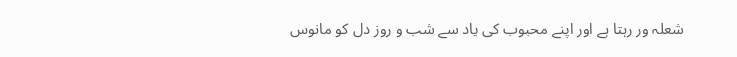شعلہ ور رہتا ہے اور اپنے محبوب کی یاد سے شب و روز دل کو مانوس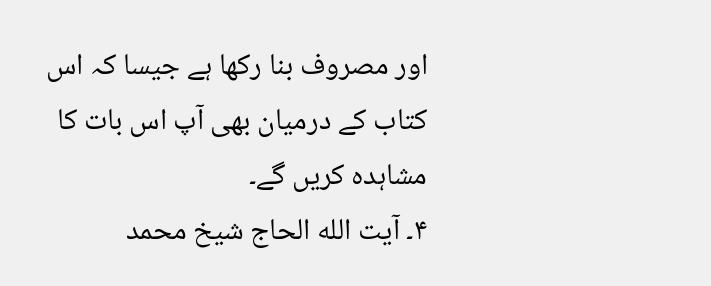اور مصروف بنا رکها ہے جيسا کہ اس کتاب کے درميان بهی آپ اس بات کا مشاہدہ کریں گے۔
۴۔ آیت الله الحاج شيخ محمد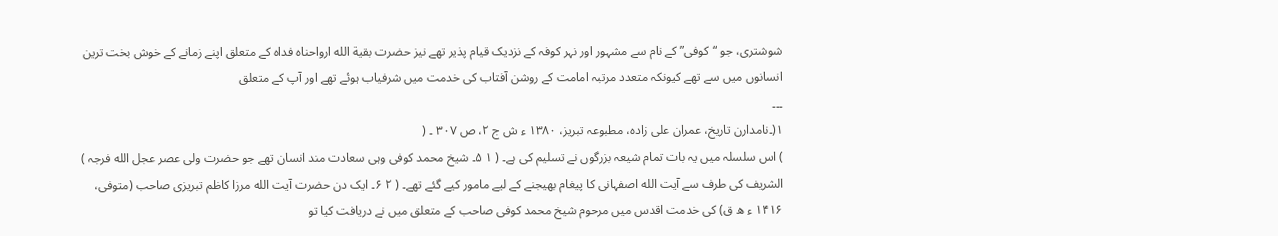شوشتری، جو “کوفی” کے نام سے مشہور اور نہر کوفہ کے نزدیک قيام پذیر تهے نيز حضرت بقية الله ارواحناہ فداہ کے متعلق اپنے زمانے کے خوش بخت ترین انسانوں ميں سے تهے کيونکہ متعدد مرتبہ امامت کے روشن آفتاب کی خدمت ميں شرفياب ہوئے تهے اور آپ کے متعلق
۔۔۔
١(۔نامدارن تاریخ، عمران علی زادہ، مطبوعہ تبریز، ١٣٨٠ ء ش ج ٢، ص ٣٠٧ ۔ (
) اس سلسلہ ميں یہ بات تمام شيعہ بزرگوں نے تسليم کی ہے۔ ( ١ ۵۔ شيخ محمد کوفی وہی سعادت مند انسان تهے جو حضرت ولی عصر عجل الله فرجہ ) الشریف کی طرف سے آیت الله اصفہانی کا پيغام بهيجنے کے ليے مامور کيے گئے تهے۔ ( ٢ ۶۔ ایک دن حضرت آیت الله مرزا کاظم تبریزی صاحب (متوفی، ١۴١۶ ء ه ق) کی خدمت اقدس ميں مرحوم شيخ محمد کوفی صاحب کے متعلق ميں نے دریافت کيا تو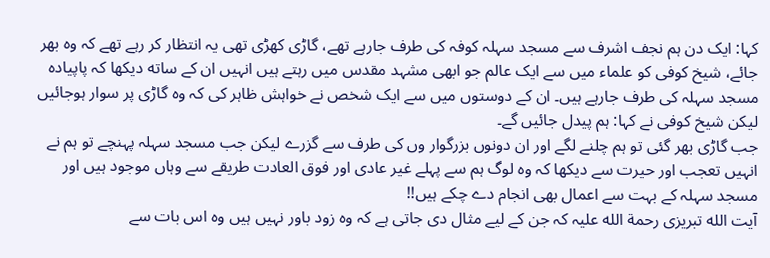کہا: ایک دن ہم نجف اشرف سے مسجد سہلہ کوفہ کی طرف جارہے تهے، گاڑی کهڑی تهی یہ انتظار کر رہے تهے کہ وہ بهر جائے، شيخ کوفی کو علماء ميں سے ایک عالم جو ابهی مشہد مقدس ميں رہتے ہيں انہيں ان کے ساته دیکها کہ پاپيادہ مسجد سہلہ کی طرف جارہے ہيں۔ ان کے دوستوں ميں سے ایک شخص نے خواہش ظاہر کی کہ وہ گاڑی پر سوار ہوجائيں ليکن شيخ کوفی نے کہا: ہم پيدل جائيں گے۔
جب گاڑی بهر گئی تو ہم چلنے لگے اور ان دونوں بزرگوار وں کی طرف سے گزرے ليکن جب مسجد سہلہ پہنچے تو ہم نے انہيں تعجب اور حيرت سے دیکها کہ وہ لوگ ہم سے پہلے غير عادی اور فوق العادت طریقے سے وہاں موجود ہيں اور مسجد سہلہ کے بہت سے اعمال بهی انجام دے چکے ہيں!!
آیت الله تبریزی رحمة الله عليہ کہ جن کے ليے مثال دی جاتی ہے کہ وہ زود باور نہيں ہيں وہ اس بات سے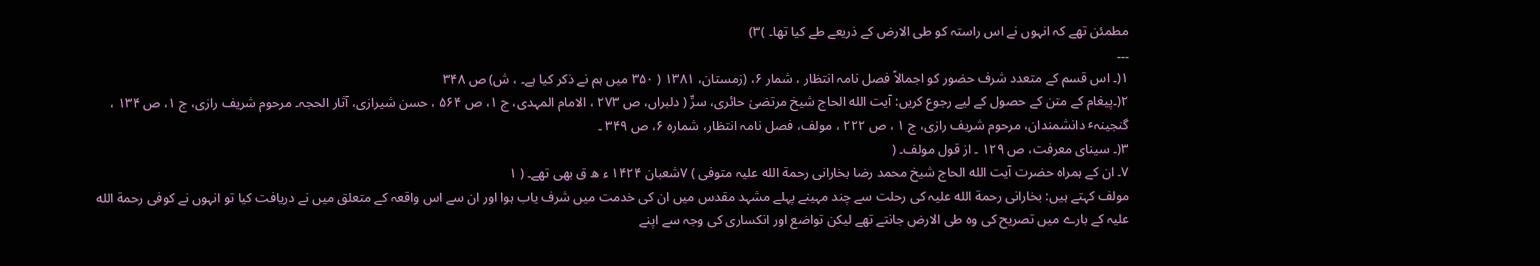مطمئن تهے کہ انہوں نے اس راستہ کو طی الارض کے ذریعے طے کيا تها۔ )٣)
۔۔۔
١(۔ اس قسم کے متعدد شرف حضور کو اجمالاً فصل نامہ انتظار ، شمار ۶، (زمستان، ١٣٨١ ( ٣۵٠ ميں ہم نے ذکر کيا ہے۔ ، ش) ص ٣۴٨
٢(۔پيغام کے متن کے حصول کے ليے رجوع کریں: آیت الله الحاج شيخ مرتضیٰ حائری، سرِّ ( دلبراں، ص ٢٧٣ ، الامام المہدی، ج ١، ص ۵۶۴ ، حسن شيرازی، آثار الحجہ۔ مرحوم شریف رازی، ج ١، ص ١٣۴ ، گنجينہٴ دانشمندان، مرحوم شریف رازی، ج ١ ، ص ٢٢٢ ، مولف، فصل نامہ انتظار، شمارہ ۶، ص ٣۴٩ ۔
٣(۔ سينای معرفت، ص ١٢٩ ۔ از قول مولف۔ (
٧۔ ان کے ہمراہ حضرت آیت الله الحاج شيخ محمد رضا بخارانی رحمة الله عليہ متوفی ) ٧شعبان ١۴٢۴ ء ه ق بهی تهے۔ ( ١
مولف کہتے ہيں: بخارانی رحمة الله عليہ کی رحلت سے چند مہينے پہلے مشہد مقدس ميں ان کی خدمت ميں شرف یاب ہوا اور ان سے اس واقعہ کے متعلق ميں نے دریافت کيا تو انہوں نے کوفی رحمة الله عليہ کے بارے ميں تصریح کی وہ طی الارض جانتے تهے ليکن تواضع اور انکساری کی وجہ سے اپنے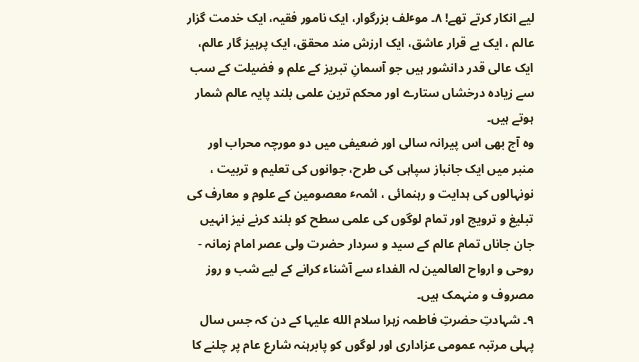ليے انکار کرتے تهے! ٨۔ موٴلف بزرگوار، ایک نامور فقيہ، ایک خدمت گزار عالم ، ایک بے قرار عاشق، ایک ارزش مند محقق، ایک پرہيز گار عالم، ایک عالی قدر دانشور ہيں جو آسمانِ تبریز کے علم و فضيلت کے سب سے زیادہ درخشاں ستارے اور محکم ترین علمی بلند پایہ عالم شمار ہوتے ہيں۔
وہ آج بهی اس پيرانہ سالی اور ضعيفی ميں دو مورچہ محراب اور منبر ميں ایک جانباز سپاہی کی طرح، جوانوں کی تعليم و تربيت ، نونہالوں کی ہدایت و رہنمائی ، ائمہٴ معصومين کے علوم و معارف کی تبليغ و ترویج اور تمام لوگوں کی علمی سطح کو بلند کرنے نيز انہيں جان جاناں تمام عالم کے سيد و سردار حضرت ولی عصر امام زمانہ - روحی و ارواح العالمين لہ الفداء سے آشناء کرانے کے ليے شب و روز مصروف و منہمک ہيں۔
٩۔ شہادتِ حضرتِ فاطمہ زہرا سلام الله عليہا کے دن کہ جس سال پہلی مرتبہ عمومی عزاداری اور لوگوں کو پابرہنہ شارع عام پر چلنے کا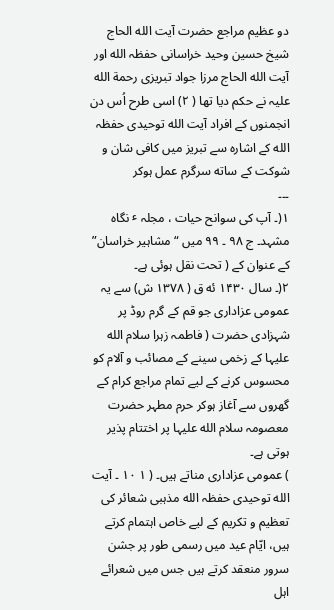دو عظيم مراجع حضرت آیت الله الحاج شيخ حسين وحيد خراسانی حفظہ الله اور آیت الله الحاج مرزا جواد تبریزی رحمة الله عليہ نے حکم دیا تها ( ٢) اسی طرح اُس دن انجمنوں کے افراد آیت الله توحيدی حفظہ الله کے اشارہ سے تبریز ميں کافی شان و شوکت کے ساته سرگرم عمل ہوکر
۔۔۔
١(۔ آپ کی سوانح حيات ، مجلہ ٴ نگاہ مشہد۔ ج ٩٨ ۔ ٩٩ ميں “مشاہير خراسان” کے عنوان کے ( تحت نقل ہوئی ہے۔
٢(۔ سال ١۴٣٠ ئه ق ( ١٣٧٨ ش) سے یہ عمومی عزاداری جو قم کے گرم روڈ پر شہزادی حضرت ( فاطمہ زہرا سلام الله عليہا کے زخمی سينے کے مصائب و آلام کو محسوس کرنے کے ليے تمام مراجع کرام کے گهروں سے آغاز ہوکر حرم مطہر حضرت معصومہ سلام الله عليہا پر اختتام پذیر ہوتی ہے۔
) عمومی عزاداری مناتے ہيں۔ ( ١ ١٠ ۔ آیت الله توحيدی حفظہ الله مذہبی شعائر کی تعظيم و تکریم کے ليے خاص اہتمام کرتے ہيں، ایّام عيد ميں رسمی طور پر جشن سرور منعقد کرتے ہيں جس ميں شعرائے اہل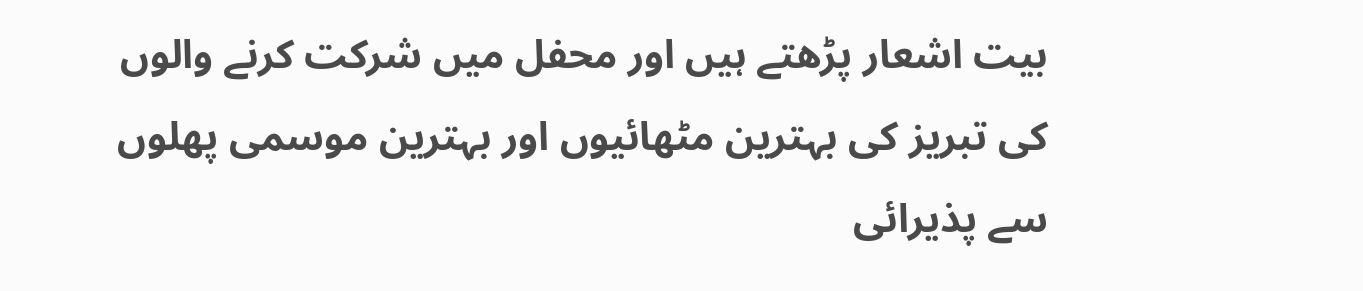بيت اشعار پڑهتے ہيں اور محفل ميں شرکت کرنے والوں کی تبریز کی بہترین مڻهائيوں اور بہترین موسمی پهلوں سے پذیرائی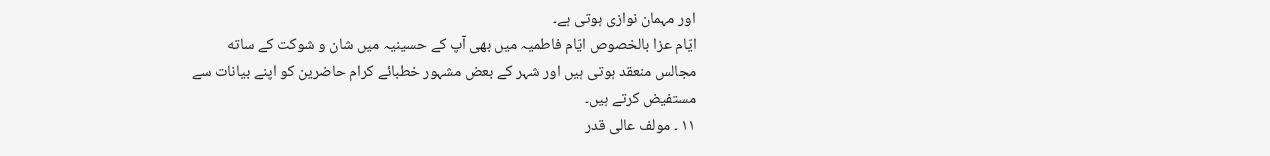اور مہمان نوازی ہوتی ہے۔
ایّام عزا بالخصوص ایّام فاطميہ ميں بهی آپ کے حسينيہ ميں شان و شوکت کے ساته مجالس منعقد ہوتی ہيں اور شہر کے بعض مشہور خطبائے کرام حاضرین کو اپنے بيانات سے مستفيض کرتے ہيں۔
١١ ۔ مولف عالی قدر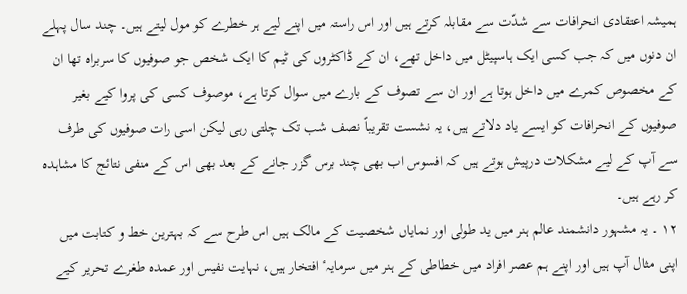ہميشہ اعتقادی انحرافات سے شدّت سے مقابلہ کرتے ہيں اور اس راستہ ميں اپنے ليے ہر خطرے کو مول ليتے ہيں۔ چند سال پہلے ان دنوں ميں کہ جب کسی ایک ہاسپيڻل ميں داخل تهے، ان کے ڈاکڻروں کی ڻيم کا ایک شخص جو صوفيوں کا سربراہ تها ان کے مخصوص کمرے ميں داخل ہوتا ہے اور ان سے تصوف کے بارے ميں سوال کرتا ہے، موصوف کسی کی پروا کيے بغير صوفيوں کے انحرافات کو ایسے یاد دلاتے ہيں، یہ نشست تقریباً نصف شب تک چلتی رہی ليکن اسی رات صوفيوں کی طرف سے آپ کے ليے مشکلات درپيش ہوتے ہيں کہ افسوس اب بهی چند برس گزر جانے کے بعد بهی اس کے منفی نتائج کا مشاہدہ کر رہے ہيں۔
١٢ ۔ یہ مشہور دانشمند عالم ہنر ميں ید طولی اور نمایاں شخصيت کے مالک ہيں اس طرح سے کہ بہترین خط و کتابت ميں اپنی مثال آپ ہيں اور اپنے ہم عصر افراد ميں خطاطی کے ہنر ميں سرمایہٴ افتخار ہيں، نہایت نفيس اور عمدہ طغرے تحریر کيے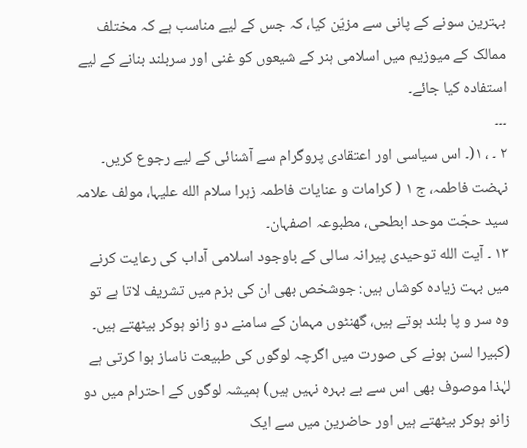بہترین سونے کے پانی سے مزیّن کيا، کہ جس کے ليے مناسب ہے کہ مختلف ممالک کے ميوزیم ميں اسلامی ہنر کے شيعوں کو غنی اور سربلند بنانے کے ليے استفادہ کيا جائے۔
۔۔۔
٢ ۔ ، ١(۔ اس سياسی اور اعتقادی پروگرام سے آشنائی کے ليے رجوع کریں۔ نہضت فاطمہ، ج ١ ( کرامات و عنایات فاطمہ زہرا سلام الله عليہا، مولف علامہ سيد حجّت موحد ابطحی، مطبوعہ اصفہان۔
١٣ ۔ آیت الله توحيدی پيرانہ سالی کے باوجود اسلامی آداب کی رعایت کرنے ميں بہت زیادہ کوشاں ہيں: جوشخص بهی ان کی بزم ميں تشریف لاتا ہے تو وہ سر و پا بلند ہوتے ہيں، گهنڻوں مہمان کے سامنے دو زانو ہوکر بيڻهتے ہيں۔ (کبيرا لسن ہونے کی صورت ميں اگرچہ لوگوں کی طبيعت ناساز ہوا کرتی ہے لہٰذا موصوف بهی اس سے بے بہرہ نہيں ہيں) ہميشہ لوگوں کے احترام ميں دو زانو ہوکر بيڻهتے ہيں اور حاضرین ميں سے ایک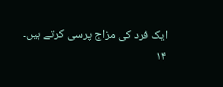ایک فرد کی مزاج پرسی کرتے ہيں۔
١۴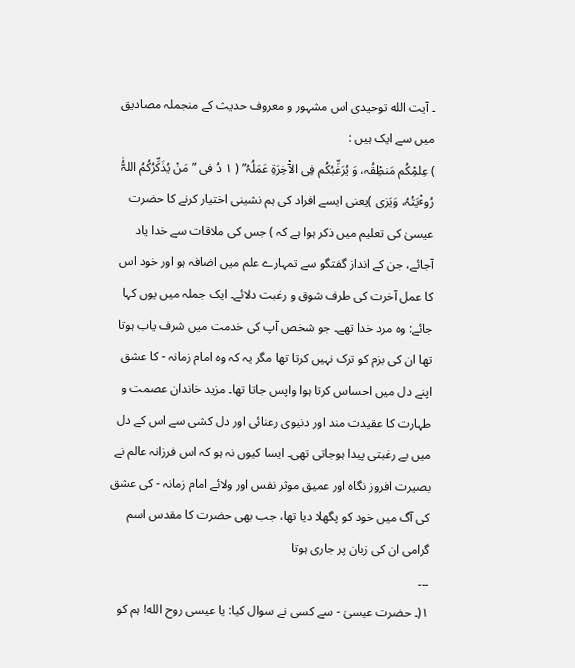۔ آیت الله توحيدی اس مشہور و معروف حدیث کے منجملہ مصادیق ميں سے ایک ہيں :
) عِلمِْکُم مَنطِْقُہ، وَ یُرَغِّبُکُم فِی الآْخِرَةِ عَمَلُہُ” ( ١ دُ فی ”مَنْ یُذَکِّرُکُمُ اللہُّٰ رُوٴْیَتُہُ، وَیَزی )یعنی ایسے افراد کی ہم نشينی اختيار کرنے کا حضرت عيسیٰ کی تعليم ميں ذکر ہوا ہے کہ ) جس کی ملاقات سے خدا یاد آجائے، جن کے انداز گفتگو سے تمہارے علم ميں اضافہ ہو اور خود اس کا عمل آخرت کی طرف شوق و رغبت دلائے۔ ایک جملہ ميں یوں کہا جائے: وہ مرد خدا تهے۔ جو شخص آپ کی خدمت ميں شرف یاب ہوتا تها ان کی بزم کو ترک نہيں کرتا تها مگر یہ کہ وہ امام زمانہ - کا عشق اپنے دل ميں احساس کرتا ہوا واپس جاتا تها۔ مزید خاندان عصمت و طہارت کا عقيدت مند اور دنيوی رعنائی اور دل کشی سے اس کے دل ميں بے رغبتی پيدا ہوجاتی تهی۔ ایسا کيوں نہ ہو کہ اس فرزانہ عالم نے بصيرت افروز نگاہ اور عميق موثر نفس اور ولائے امام زمانہ - کی عشق کی آگ ميں خود کو پگهلا دیا تها، جب بهی حضرت کا مقدس اسم گرامی ان کی زبان پر جاری ہوتا
۔۔۔
١(۔ حضرت عيسیٰ - سے کسی نے سوال کيا: یا عيسی روح الله! ہم کو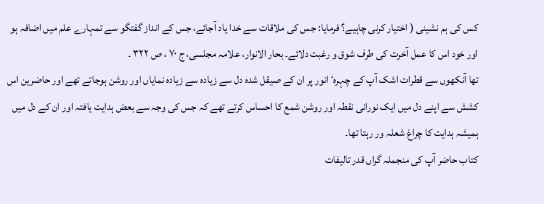کس کی ہم نشينی ( اختيار کرنی چاہيے؟ فرمایا: جس کی ملاقات سے خدا یاد آجائے، جس کے انداز گفتگو سے تمہارے علم ميں اضافہ ہو اور خود اس کا عمل آخرت کی طرف شوق و رغبت دلائے۔ بحار الانوار، علامہ مجلسی، ج ٧٠ ، ص ٣٢٢ ۔
تها آنکهوں سے قطرات اشک آپ کے چہرہٴ انور پر ان کے صيقل شدہ دل سے زیادہ سے زیادہ نمایاں اور روشن ہوجاتے تهے اور حاضرین اس کشش سے اپنے دل ميں ایک نورانی نقطہ اور روشن شمع کا احساس کرتے تهے کہ جس کی وجہ سے بعض ہدایت یافتہ اور ان کے دل ميں ہميشہ ہدایت کا چراغ شعلہ ور رہتا تها۔
کتاب حاضر آپ کی منجملہ گراں قدر تاليفات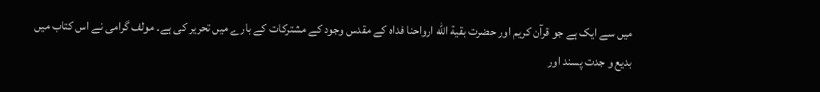ميں سے ایک ہے جو قرآن کریم اور حضرت بقية الله ارواحنا فداہ کے مقدس وجود کے مشترکات کے بارے ميں تحریر کی ہے۔ مولف گرامی نے اس کتاب ميں بدیع و جدت پسند اور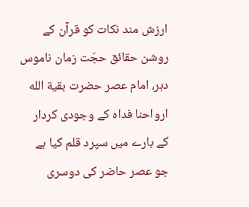ارزش مند نکات کو قرآن کے روشن حقائق حجّت زمان ناموس دہر، امام عصر حضرت بقية الله ارواحنا فداہ کے وجودی کردار کے بارے ميں سپرد قلم کيا ہے جو عصر حاضر کی دوسری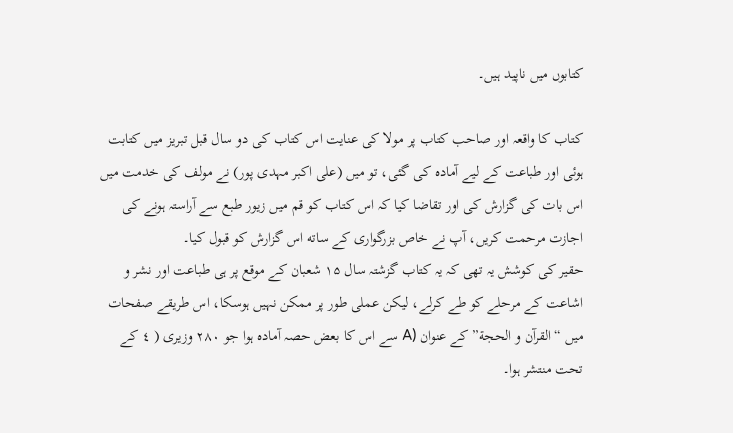کتابوں ميں ناپيد ہيں۔

کتاب کا واقعہ اور صاحب کتاب پر مولا کی عنایت اس کتاب کی دو سال قبل تبریز ميں کتابت ہوئی اور طباعت کے ليے آمادہ کی گئی، تو ميں (علی اکبر مہدی پور) نے مولف کی خدمت ميں اس بات کی گزارش کی اور تقاضا کيا کہ اس کتاب کو قم ميں زیور طبع سے آراستہ ہونے کی اجازت مرحمت کریں، آپ نے خاص بزرگواری کے ساته اس گزارش کو قبول کيا۔
حقير کی کوشش یہ تهی کہ یہ کتاب گزشتہ سال ١۵ شعبان کے موقع پر ہی طباعت اور نشر و اشاعت کے مرحلے کو طے کرلے، ليکن عملی طور پر ممکن نہيں ہوسکا، اس طریقے صفحات ميں “القرآن و الحجة” کے عنوان (A سے اس کا بعض حصہ آمادہ ہوا جو ٢٨٠ وزیری ( ٤ کے تحت منتشر ہوا۔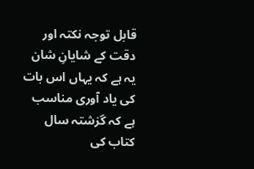قابل توجہ نکتہ اور دقت کے شایانِ شان یہ ہے کہ یہاں اس بات کی یاد آوری مناسب ہے کہ گزشتہ سال کتاب کی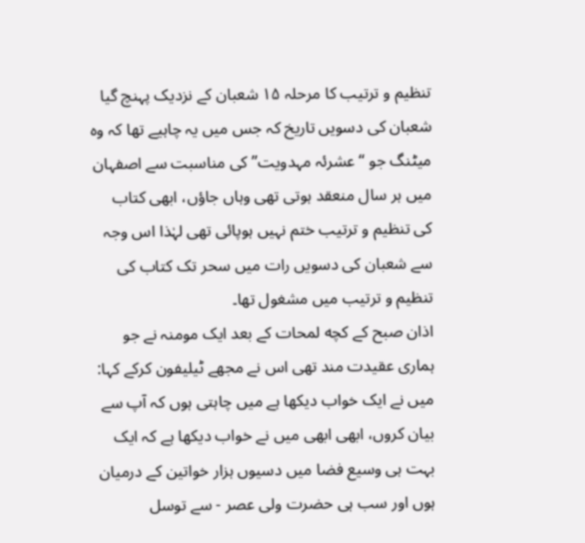تنظيم و ترتيب کا مرحلہ ١۵ شعبان کے نزدیک پہنچ گيا شعبان کی دسویں تاریخ کہ جس ميں یہ چاہيے تها کہ وہ ميڻنگ جو “عشرئہ مہدویت” کی مناسبت سے اصفہان ميں ہر سال منعقد ہوتی تهی وہاں جاؤں، ابهی کتاب کی تنظيم و ترتيب ختم نہيں ہوپائی تهی لہٰذا اس وجہ سے شعبان کی دسویں رات ميں سحر تک کتاب کی تنظيم و ترتيب ميں مشغول تها۔
اذان صبح کے کچه لمحات کے بعد ایک مومنہ نے جو ہماری عقيدت مند تهی اس نے مجهے ڻيليفون کرکے کہا: ميں نے ایک خواب دیکها ہے ميں چاہتی ہوں کہ آپ سے بيان کروں، ابهی ابهی ميں نے خواب دیکها ہے کہ ایک بہت ہی وسيع فضا ميں دسيوں ہزار خواتين کے درميان ہوں اور سب ہی حضرت ولی عصر - سے توسل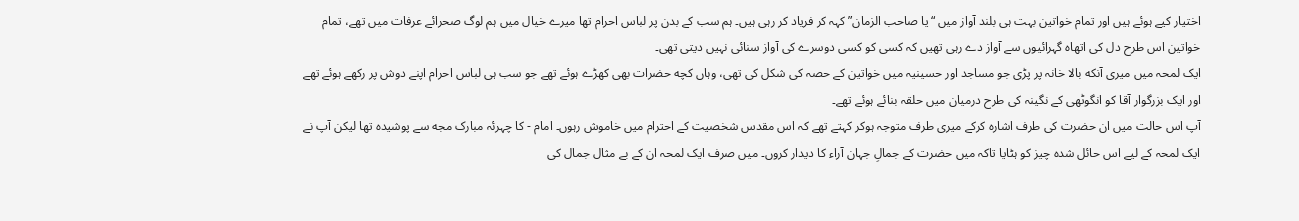اختيار کيے ہوئے ہيں اور تمام خواتين بہت ہی بلند آواز ميں “یا صاحب الزمان” کہہ کر فریاد کر رہی ہيں۔ ہم سب کے بدن پر لباس احرام تها ميرے خيال ميں ہم لوگ صحرائے عرفات ميں تهے، تمام خواتين اس طرح دل کی اتهاہ گہرائيوں سے آواز دے رہی تهيں کہ کسی کو کسی دوسرے کی آواز سنائی نہيں دیتی تهی۔
ایک لمحہ ميں ميری آنکه بالا خانہ پر پڑی جو مساجد اور حسينيہ ميں خواتين کے حصہ کی شکل کی تهی، وہاں کچه حضرات بهی کهڑے ہوئے تهے جو سب ہی لباس احرام اپنے دوش پر رکهے ہوئے تهے اور ایک بزرگوار آقا کو انگوڻهی کے نگينہ کی طرح درميان ميں حلقہ بنائے ہوئے تهے۔
آپ اس حالت ميں ان حضرت کی طرف اشارہ کرکے ميری طرف متوجہ ہوکر کہتے تهے کہ اس مقدس شخصيت کے احترام ميں خاموش رہوں۔ امام - کا چہرئہ مبارک مجه سے پوشيدہ تها ليکن آپ نے ایک لمحہ کے ليے اس حائل شدہ چيز کو ہڻایا تاکہ ميں حضرت کے جمالِ جہان آراء کا دیدار کروں۔ ميں صرف ایک لمحہ ان کے بے مثال جمال کی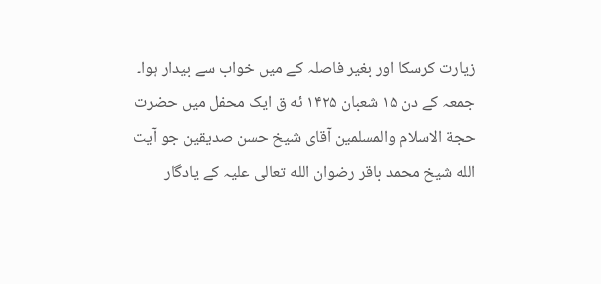زیارت کرسکا اور بغير فاصلہ کے ميں خواب سے بيدار ہوا۔ جمعہ کے دن ١۵ شعبان ١۴٢۵ ئه ق ایک محفل ميں حضرت حجة الاسلام والمسلمين آقای شيخ حسن صدیقين جو آیت الله شيخ محمد باقر رضوان الله تعالی عليہ کے یادگار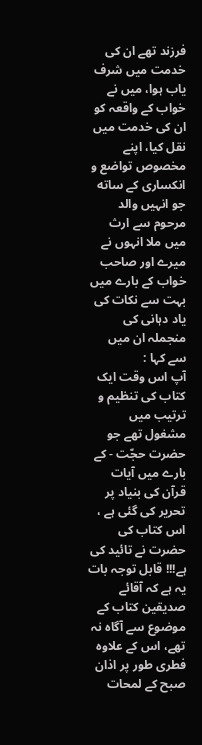فرزند تهے ان کی خدمت ميں شرف یاب ہوا، ميں نے خواب کے واقعہ کو ان کی خدمت ميں نقل کيا، اپنے مخصوص تواضع و انکساری کے ساته جو انہيں والد مرحوم سے ارث ميں ملا انہوں نے ميرے اور صاحب خواب کے بارے ميں بہت سے نکات کی یاد دہانی کی منجملہ ان ميں سے کہا :
آپ اس وقت ایک کتاب کی تنظيم و ترتيب ميں مشغول تهے جو حضرت حجّت - کے بارے ميں آیات قرآن کی بنياد پر تحریر کی گئی ہے ، اس کتاب کی حضرت نے تائيد کی ہے!!! قابل توجہ بات یہ ہے کہ آقائے صدیقين کتاب کے موضوع سے آگاہ نہ تهے، اس کے علاوہ فطری طور پر اذان صبح کے لمحات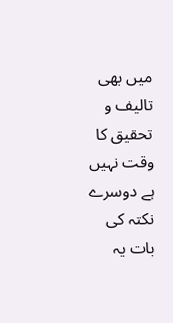ميں بهی تاليف و تحقيق کا وقت نہيں ہے دوسرے نکتہ کی بات یہ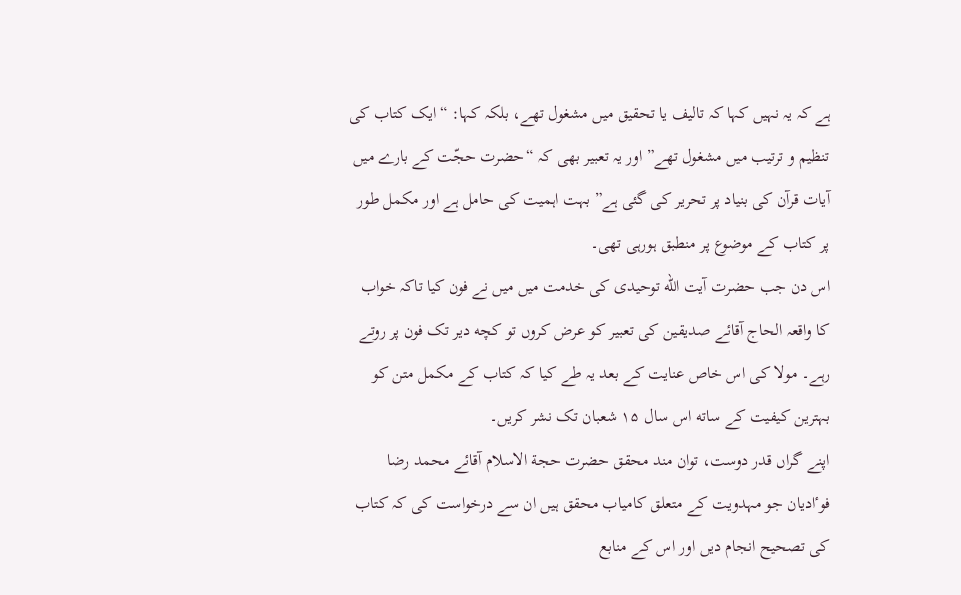ہے کہ یہ نہيں کہا کہ تاليف یا تحقيق ميں مشغول تهے، بلکہ کہا: “ایک کتاب کی تنظيم و ترتيب ميں مشغول تهے” اور یہ تعبير بهی کہ “حضرت حجّت کے بارے ميں آیات قرآن کی بنياد پر تحریر کی گئی ہے” بہت اہميت کی حامل ہے اور مکمل طور پر کتاب کے موضوع پر منطبق ہورہی تهی۔
اس دن جب حضرت آیت الله توحيدی کی خدمت ميں ميں نے فون کيا تاکہ خواب کا واقعہ الحاج آقائے صدیقين کی تعبير کو عرض کروں تو کچه دیر تک فون پر روتے رہے۔ مولا کی اس خاص عنایت کے بعد یہ طے کيا کہ کتاب کے مکمل متن کو بہترین کيفيت کے ساته اس سال ١۵ شعبان تک نشر کریں۔
اپنے گراں قدر دوست، توان مند محقق حضرت حجة الاسلام آقائے محمد رضا فوٴادیان جو مہدویت کے متعلق کامياب محقق ہيں ان سے درخواست کی کہ کتاب کی تصحيح انجام دیں اور اس کے منابع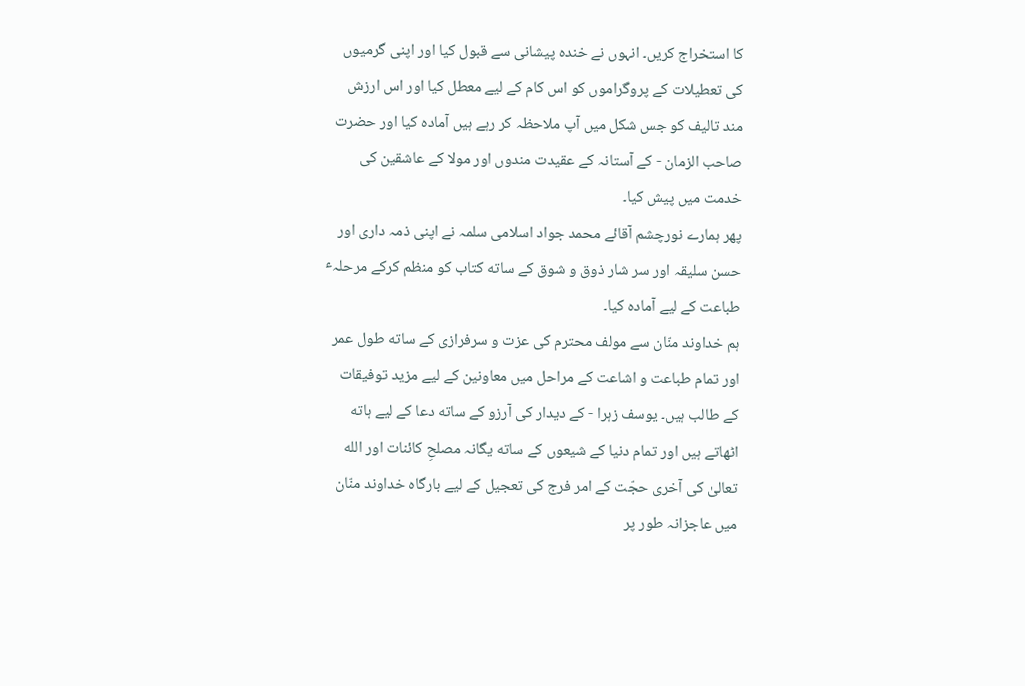کا استخراج کریں۔ انہوں نے خندہ پيشانی سے قبول کيا اور اپنی گرميوں کی تعطيلات کے پروگراموں کو اس کام کے ليے معطل کيا اور اس ارزش مند تاليف کو جس شکل ميں آپ ملاحظہ کر رہے ہيں آمادہ کيا اور حضرت صاحب الزمان - کے آستانہ کے عقيدت مندوں اور مولا کے عاشقين کی خدمت ميں پيش کيا۔
پهر ہمارے نورچشم آقائے محمد جواد اسلامی سلمہ نے اپنی ذمہ داری اور حسن سليقہ اور سر شار ذوق و شوق کے ساته کتاب کو منظم کرکے مرحلہٴ طباعت کے ليے آمادہ کيا۔
ہم خداوند منّان سے مولف محترم کی عزت و سرفرازی کے ساته طول عمر اور تمام طباعت و اشاعت کے مراحل ميں معاونين کے ليے مزید توفيقات کے طالب ہيں۔ یوسف زہرا - کے دیدار کی آرزو کے ساته دعا کے ليے ہاته اڻهاتے ہيں اور تمام دنيا کے شيعوں کے ساته یگانہ مصلحِ کائنات اور الله تعالیٰ کی آخری حجّت کے امر فرج کی تعجيل کے ليے بارگاہ خداوند منّان ميں عاجزانہ طور پر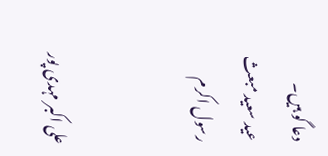دعا گو ہيں۔
عيد سعيد مبعث رسول اکرم


علی اکبر مہدی پور